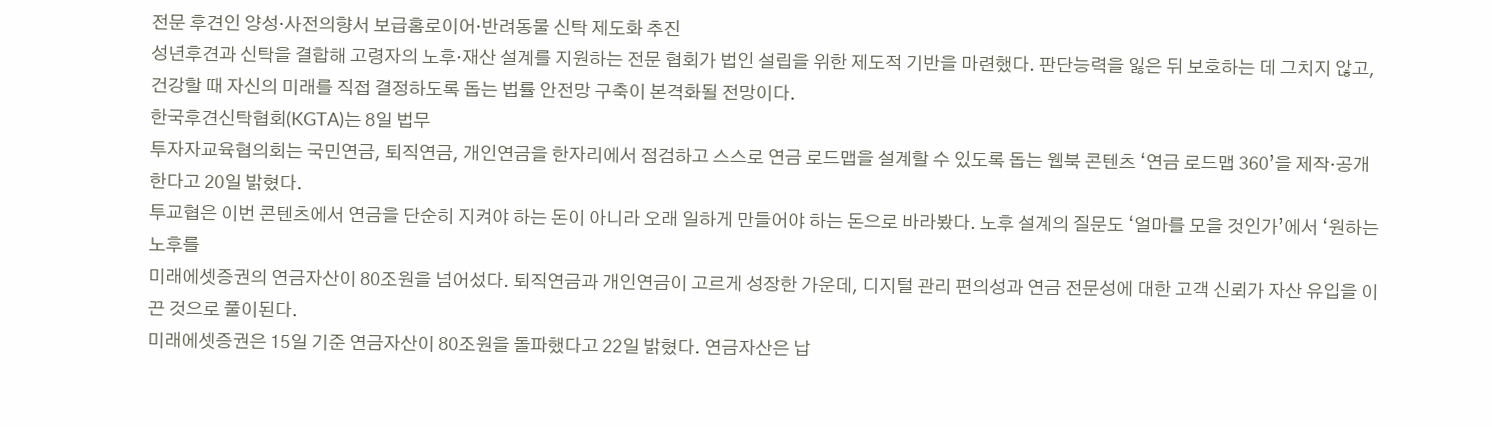전문 후견인 양성·사전의향서 보급홈로이어·반려동물 신탁 제도화 추진
성년후견과 신탁을 결합해 고령자의 노후·재산 설계를 지원하는 전문 협회가 법인 설립을 위한 제도적 기반을 마련했다. 판단능력을 잃은 뒤 보호하는 데 그치지 않고, 건강할 때 자신의 미래를 직접 결정하도록 돕는 법률 안전망 구축이 본격화될 전망이다.
한국후견신탁협회(KGTA)는 8일 법무
투자자교육협의회는 국민연금, 퇴직연금, 개인연금을 한자리에서 점검하고 스스로 연금 로드맵을 설계할 수 있도록 돕는 웹북 콘텐츠 ‘연금 로드맵 360’을 제작·공개한다고 20일 밝혔다.
투교협은 이번 콘텐츠에서 연금을 단순히 지켜야 하는 돈이 아니라 오래 일하게 만들어야 하는 돈으로 바라봤다. 노후 설계의 질문도 ‘얼마를 모을 것인가’에서 ‘원하는 노후를
미래에셋증권의 연금자산이 80조원을 넘어섰다. 퇴직연금과 개인연금이 고르게 성장한 가운데, 디지털 관리 편의성과 연금 전문성에 대한 고객 신뢰가 자산 유입을 이끈 것으로 풀이된다.
미래에셋증권은 15일 기준 연금자산이 80조원을 돌파했다고 22일 밝혔다. 연금자산은 납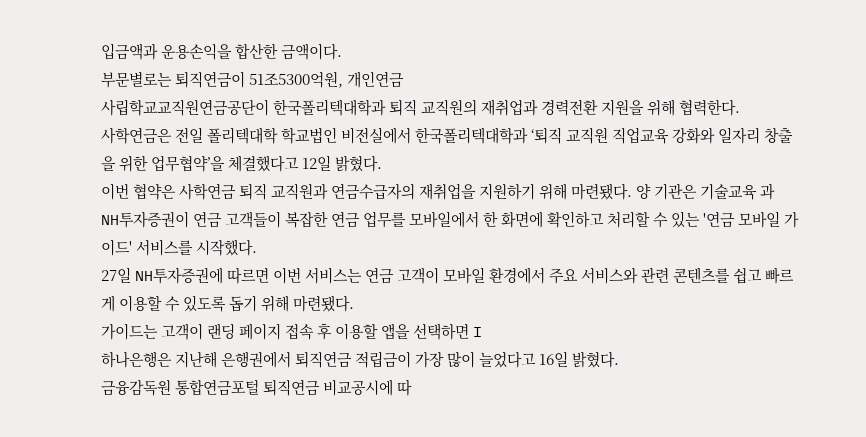입금액과 운용손익을 합산한 금액이다.
부문별로는 퇴직연금이 51조5300억원, 개인연금
사립학교교직원연금공단이 한국폴리텍대학과 퇴직 교직원의 재취업과 경력전환 지원을 위해 협력한다.
사학연금은 전일 폴리텍대학 학교법인 비전실에서 한국폴리텍대학과 ‘퇴직 교직원 직업교육 강화와 일자리 창출을 위한 업무협약’을 체결했다고 12일 밝혔다.
이번 협약은 사학연금 퇴직 교직원과 연금수급자의 재취업을 지원하기 위해 마련됐다. 양 기관은 기술교육 과
NH투자증권이 연금 고객들이 복잡한 연금 업무를 모바일에서 한 화면에 확인하고 처리할 수 있는 '연금 모바일 가이드' 서비스를 시작했다.
27일 NH투자증권에 따르면 이번 서비스는 연금 고객이 모바일 환경에서 주요 서비스와 관련 콘텐츠를 쉽고 빠르게 이용할 수 있도록 돕기 위해 마련됐다.
가이드는 고객이 랜딩 페이지 접속 후 이용할 앱을 선택하면 I
하나은행은 지난해 은행권에서 퇴직연금 적립금이 가장 많이 늘었다고 16일 밝혔다.
금융감독원 통합연금포털 퇴직연금 비교공시에 따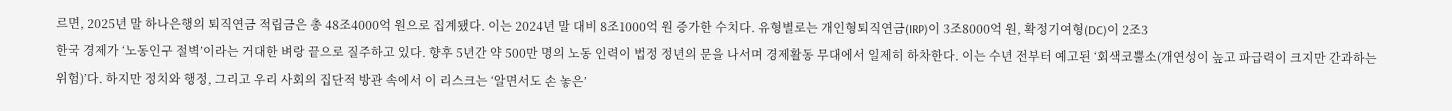르면, 2025년 말 하나은행의 퇴직연금 적립금은 총 48조4000억 원으로 집계됐다. 이는 2024년 말 대비 8조1000억 원 증가한 수치다. 유형별로는 개인형퇴직연금(IRP)이 3조8000억 원, 확정기여형(DC)이 2조3
한국 경제가 ‘노동인구 절벽’이라는 거대한 벼랑 끝으로 질주하고 있다. 향후 5년간 약 500만 명의 노동 인력이 법정 정년의 문을 나서며 경제활동 무대에서 일제히 하차한다. 이는 수년 전부터 예고된 ‘회색코뿔소(개연성이 높고 파급력이 크지만 간과하는 위험)’다. 하지만 정치와 행정, 그리고 우리 사회의 집단적 방관 속에서 이 리스크는 ‘알면서도 손 놓은’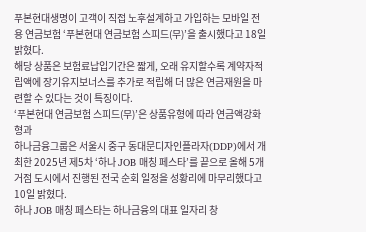푸본현대생명이 고객이 직접 노후설계하고 가입하는 모바일 전용 연금보험 ‘푸본현대 연금보험 스피드(무)’을 출시했다고 18일 밝혔다.
해당 상품은 보험료납입기간은 짧게, 오래 유지할수록 계약자적립액에 장기유지보너스를 추가로 적립해 더 많은 연금재원을 마련할 수 있다는 것이 특징이다.
‘푸본현대 연금보험 스피드(무)’은 상품유형에 따라 연금액강화형과
하나금융그룹은 서울시 중구 동대문디자인플라자(DDP)에서 개최한 2025년 제5차 ‘하나 JOB 매칭 페스타’를 끝으로 올해 5개 거점 도시에서 진행된 전국 순회 일정을 성황리에 마무리했다고 10일 밝혔다.
하나 JOB 매칭 페스타는 하나금융의 대표 일자리 창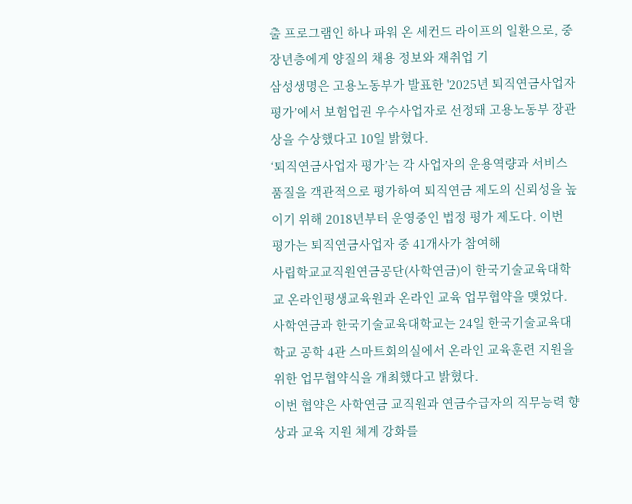출 프로그램인 하나 파워 온 세컨드 라이프의 일환으로, 중장년층에게 양질의 채용 정보와 재취업 기
삼성생명은 고용노동부가 발표한 '2025년 퇴직연금사업자 평가’에서 보험업권 우수사업자로 선정돼 고용노동부 장관상을 수상했다고 10일 밝혔다.
‘퇴직연금사업자 평가’는 각 사업자의 운용역량과 서비스 품질을 객관적으로 평가하여 퇴직연금 제도의 신뢰성을 높이기 위해 2018년부터 운영중인 법정 평가 제도다. 이번 평가는 퇴직연금사업자 중 41개사가 참여해
사립학교교직원연금공단(사학연금)이 한국기술교육대학교 온라인평생교육원과 온라인 교육 업무협약을 맺었다.
사학연금과 한국기술교육대학교는 24일 한국기술교육대학교 공학 4관 스마트회의실에서 온라인 교육훈련 지원을 위한 업무협약식을 개최했다고 밝혔다.
이번 협약은 사학연금 교직원과 연금수급자의 직무능력 향상과 교육 지원 체계 강화를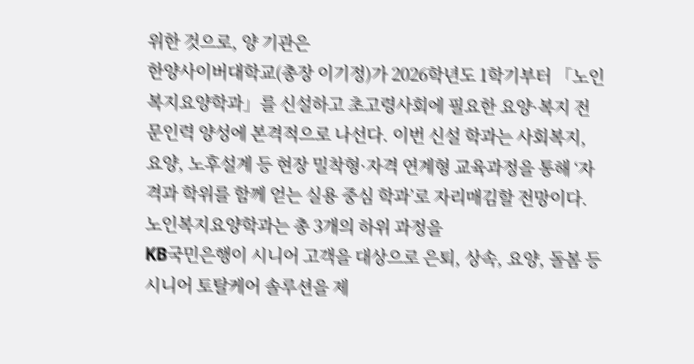위한 것으로, 양 기관은
한양사이버대학교(총장 이기정)가 2026학년도 1학기부터 「노인복지요양학과」를 신설하고 초고령사회에 필요한 요양·복지 전문인력 양성에 본격적으로 나선다. 이번 신설 학과는 사회복지, 요양, 노후설계 등 현장 밀착형·자격 연계형 교육과정을 통해 ‘자격과 학위를 함께 얻는 실용 중심 학과’로 자리매김할 전망이다.
노인복지요양학과는 총 3개의 하위 과정을
KB국민은행이 시니어 고객을 대상으로 은퇴, 상속, 요양, 돌봄 등 시니어 토탈케어 솔루션을 제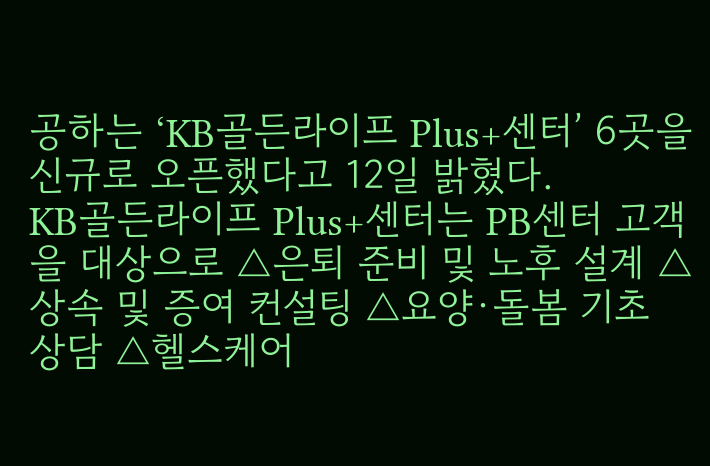공하는 ‘KB골든라이프 Plus+센터’ 6곳을 신규로 오픈했다고 12일 밝혔다.
KB골든라이프 Plus+센터는 PB센터 고객을 대상으로 △은퇴 준비 및 노후 설계 △상속 및 증여 컨설팅 △요양·돌봄 기초 상담 △헬스케어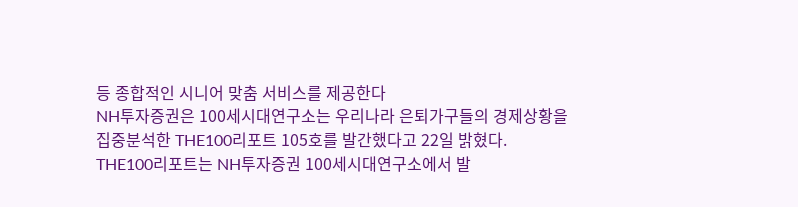등 종합적인 시니어 맞춤 서비스를 제공한다
NH투자증권은 100세시대연구소는 우리나라 은퇴가구들의 경제상황을 집중분석한 THE100리포트 105호를 발간했다고 22일 밝혔다.
THE100리포트는 NH투자증권 100세시대연구소에서 발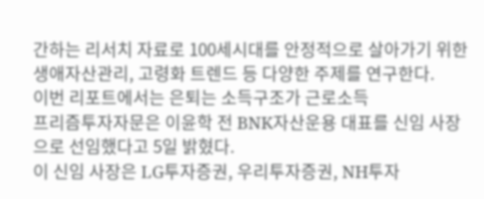간하는 리서치 자료로 100세시대를 안정적으로 살아가기 위한 생애자산관리, 고령화 트렌드 등 다양한 주제를 연구한다.
이번 리포트에서는 은퇴는 소득구조가 근로소득
프리즘투자자문은 이윤학 전 BNK자산운용 대표를 신임 사장으로 선임했다고 5일 밝혔다.
이 신임 사장은 LG투자증권, 우리투자증권, NH투자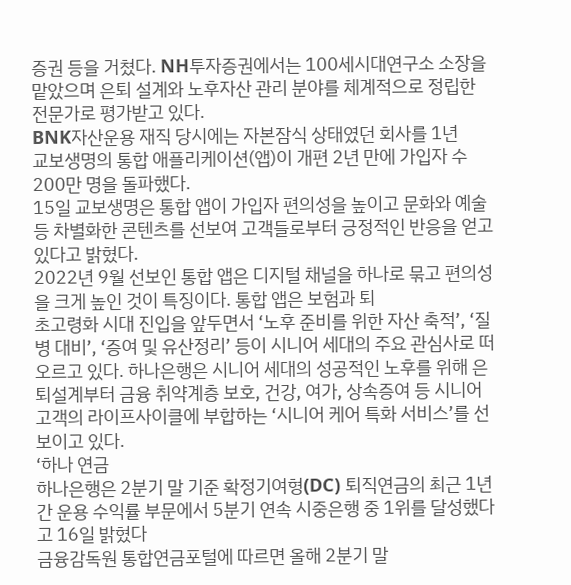증권 등을 거쳤다. NH투자증권에서는 100세시대연구소 소장을 맡았으며 은퇴 설계와 노후자산 관리 분야를 체계적으로 정립한 전문가로 평가받고 있다.
BNK자산운용 재직 당시에는 자본잠식 상태였던 회사를 1년
교보생명의 통합 애플리케이션(앱)이 개편 2년 만에 가입자 수 200만 명을 돌파했다.
15일 교보생명은 통합 앱이 가입자 편의성을 높이고 문화와 예술 등 차별화한 콘텐츠를 선보여 고객들로부터 긍정적인 반응을 얻고 있다고 밝혔다.
2022년 9월 선보인 통합 앱은 디지털 채널을 하나로 묶고 편의성을 크게 높인 것이 특징이다. 통합 앱은 보험과 퇴
초고령화 시대 진입을 앞두면서 ‘노후 준비를 위한 자산 축적’, ‘질병 대비’, ‘증여 및 유산정리’ 등이 시니어 세대의 주요 관심사로 떠오르고 있다. 하나은행은 시니어 세대의 성공적인 노후를 위해 은퇴설계부터 금융 취약계층 보호, 건강, 여가, 상속증여 등 시니어 고객의 라이프사이클에 부합하는 ‘시니어 케어 특화 서비스’를 선보이고 있다.
‘하나 연금
하나은행은 2분기 말 기준 확정기여형(DC) 퇴직연금의 최근 1년간 운용 수익률 부문에서 5분기 연속 시중은행 중 1위를 달성했다고 16일 밝혔다
금융감독원 통합연금포털에 따르면 올해 2분기 말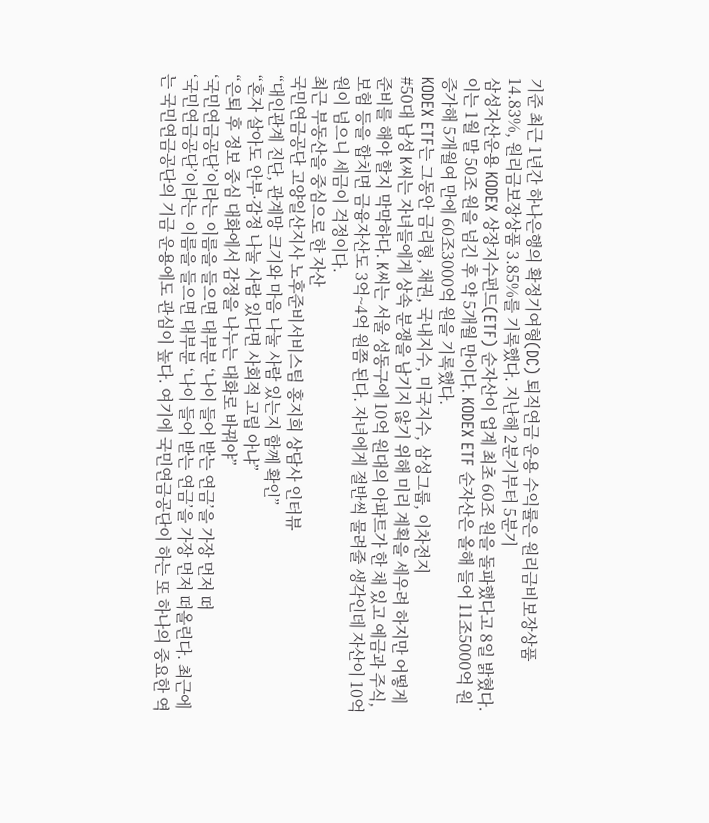기준 최근 1년간 하나은행의 확정기여형(DC) 퇴직연금 운용 수익률은 원리금비보장상품 14.83%, 원리금보장상품 3.85%를 기록했다. 지난해 2분기부터 5분기
삼성자산운용 KODEX 상장지수펀드(ETF) 순자산이 업계 최초 60조 원을 돌파했다고 8일 밝혔다.
이는 1월 말 50조 원을 넘긴 후 약 5개월 만이다. KODEX ETF 순자산은 올해 들어 11조5000억 원 증가해 5개월여 만에 60조3000억 원을 기록했다.
KODEX ETF는 그동안 금리형, 채권, 국내지수, 미국지수, 삼성그룹, 이차전지
#50대 남성 K씨는 자녀들에게 상속 분쟁을 남기지 않기 위해 미리 계획을 세우려 하지만 어떻게 준비를 해야 할지 막막하다. K씨는 서울 성동구에 10억 원대의 아파트가 한 채 있고 예금과 주식, 보험 등을 합치면 금융자산도 3억~4억 원쯤 된다. 자녀에게 절반씩 물려줄 생각인데 자산이 10억 원이 넘으니 세금이 걱정이다.
최근 부동산을 중심으로 한 자산
국민연금공단 고양일산지사 노후준비서비스팀 홍지희 상담사 인터뷰
“대인관계 진단, 관계망 크기와 마음 나눌 사람 있는지 함께 확인”
“혼자 살아도 안부·감정 나눌 사람 있다면 사회적 고립 아냐”
“은퇴 후 정보 중심 대화에서 감정을 나누는 대화로 바꿔야”
‘국민연금공단’이라는 이름을 들으면 대부분 ‘나이 들어 받는 연금’을 가장 먼저 떠
‘국민연금공단’이라는 이름을 들으면 대부분 ‘나이 들어 받는 연금’을 가장 먼저 떠올린다. 최근에는 국민연금공단의 기금 운용에도 관심이 높다. 여기에 국민연금공단이 하는 또 하나의 중요한 역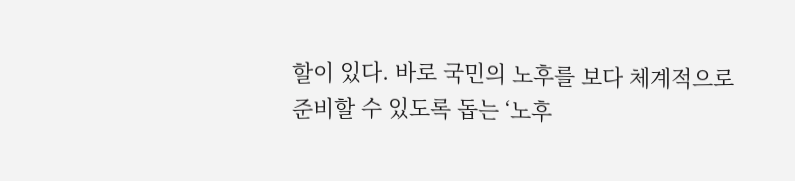할이 있다. 바로 국민의 노후를 보다 체계적으로 준비할 수 있도록 돕는 ‘노후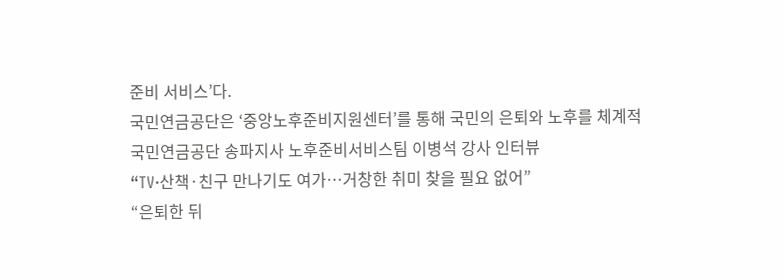준비 서비스’다.
국민연금공단은 ‘중앙노후준비지원센터’를 통해 국민의 은퇴와 노후를 체계적
국민연금공단 송파지사 노후준비서비스팀 이병석 강사 인터뷰
“TV·산책·친구 만나기도 여가…거창한 취미 찾을 필요 없어”
“은퇴한 뒤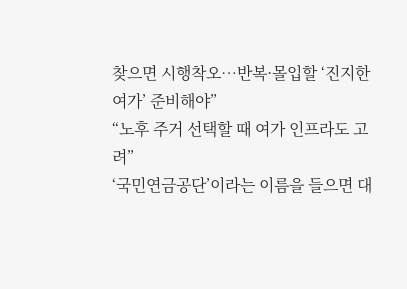찾으면 시행착오…반복·몰입할 ‘진지한 여가’ 준비해야”
“노후 주거 선택할 때 여가 인프라도 고려”
‘국민연금공단’이라는 이름을 들으면 대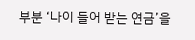부분 ‘나이 들어 받는 연금’을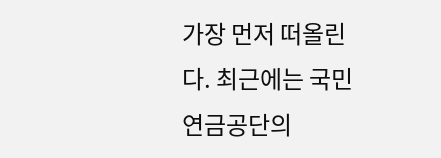가장 먼저 떠올린다. 최근에는 국민연금공단의